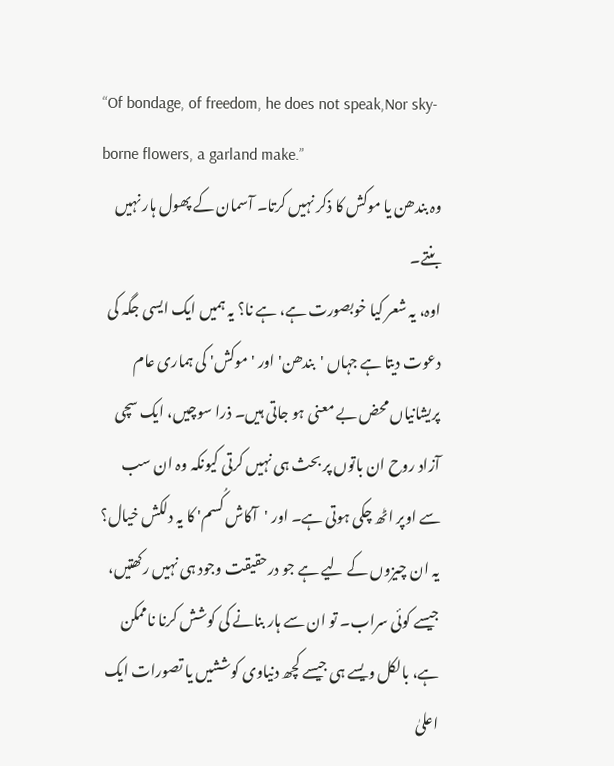“Of bondage, of freedom, he does not speak,Nor sky-borne flowers, a garland make.”
وہ بندھن یا موکش کا ذکر نہیں کرتا۔ آسمان کے پھول ہار نہیں بنتے۔
اوہ، یہ شعر کیا خوبصورت ہے، ہے نا؟ یہ ہمیں ایک ایسی جگہ کی دعوت دیتا ہے جہاں 'بندھن' اور 'موکش' کی ہماری عام پریشانیاں محض بے معنی ہو جاتی ہیں۔ ذرا سوچیں، ایک سچی آزاد روح ان باتوں پر بحث ہی نہیں کرتی کیونکہ وہ ان سب سے اوپر اٹھ چکی ہوتی ہے۔ اور 'آکاش کُسم' کا یہ دلکش خیال؟ یہ ان چیزوں کے لیے ہے جو درحقیقت وجود ہی نہیں رکھتیں، جیسے کوئی سراب۔ تو ان سے ہار بنانے کی کوشش کرنا ناممکن ہے، بالکل ویسے ہی جیسے کچھ دنیاوی کوششیں یا تصورات ایک اعلیٰ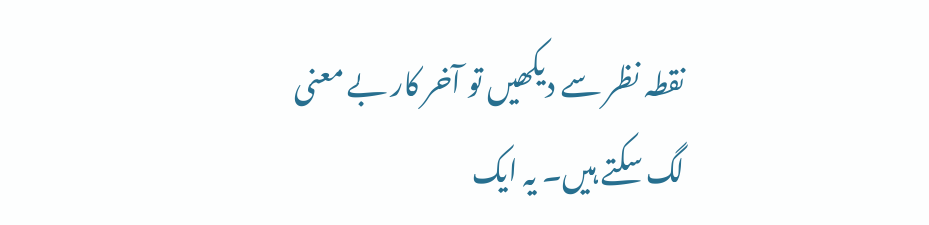نقطہ نظر سے دیکھیں تو آخر کار بے معنی لگ سکتے ہیں۔ یہ ایک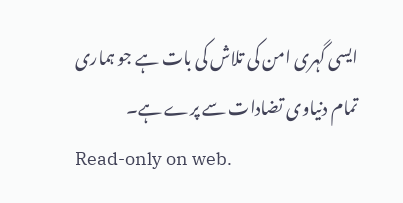ایسی گہری امن کی تلاش کی بات ہے جو ہماری تمام دنیاوی تضادات سے پرے ہے۔
Read-only on web.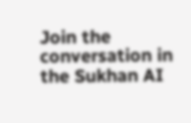Join the conversation in the Sukhan AI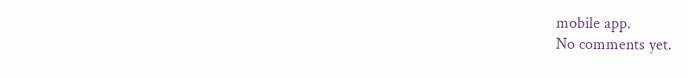mobile app.
No comments yet.